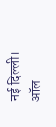नई दिल्ली। ऑल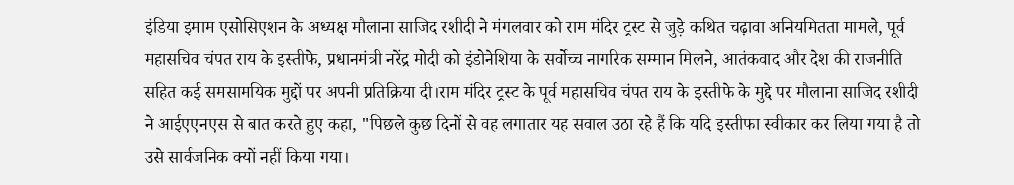इंडिया इमाम एसोसिएशन के अध्यक्ष मौलाना साजिद रशीदी ने मंगलवार को राम मंदिर ट्रस्ट से जुड़े कथित चढ़ावा अनियमितता मामले, पूर्व महासचिव चंपत राय के इस्तीफे, प्रधानमंत्री नरेंद्र मोदी को इंडोनेशिया के सर्वोच्च नागरिक सम्मान मिलने, आतंकवाद और देश की राजनीति सहित कई समसामयिक मुद्दों पर अपनी प्रतिक्रिया दी।राम मंदिर ट्रस्ट के पूर्व महासचिव चंपत राय के इस्तीफे के मुद्दे पर मौलाना साजिद रशीदी ने आईएएनएस से बात करते हुए कहा, "पिछले कुछ दिनों से वह लगातार यह सवाल उठा रहे हैं कि यदि इस्तीफा स्वीकार कर लिया गया है तो उसे सार्वजनिक क्यों नहीं किया गया।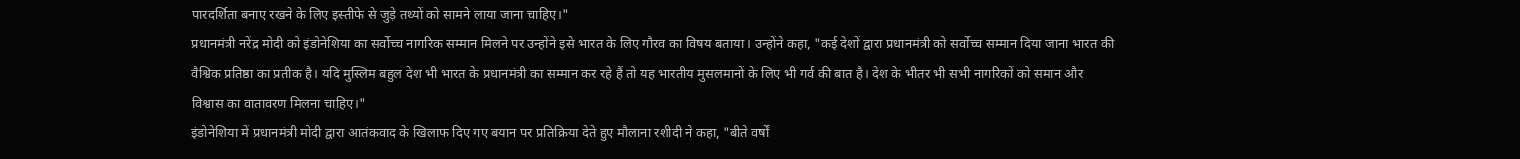पारदर्शिता बनाए रखने के लिए इस्तीफे से जुड़े तथ्यों को सामने लाया जाना चाहिए।"
प्रधानमंत्री नरेंद्र मोदी को इंडोनेशिया का सर्वोच्च नागरिक सम्मान मिलने पर उन्होंने इसे भारत के लिए गौरव का विषय बताया। उन्होंने कहा, "कई देशों द्वारा प्रधानमंत्री को सर्वोच्च सम्मान दिया जाना भारत की वैश्विक प्रतिष्ठा का प्रतीक है। यदि मुस्लिम बहुल देश भी भारत के प्रधानमंत्री का सम्मान कर रहे हैं तो यह भारतीय मुसलमानों के लिए भी गर्व की बात है। देश के भीतर भी सभी नागरिकों को समान और विश्वास का वातावरण मिलना चाहिए।"
इंडोनेशिया में प्रधानमंत्री मोदी द्वारा आतंकवाद के खिलाफ दिए गए बयान पर प्रतिक्रिया देते हुए मौलाना रशीदी ने कहा, "बीते वर्षों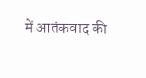में आतंकवाद की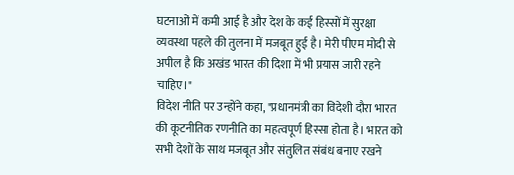घटनाओं में कमी आई है और देश के कई हिस्सों में सुरक्षा व्यवस्था पहले की तुलना में मजबूत हुई है। मेरी पीएम मोदी से अपील है कि अखंड भारत की दिशा में भी प्रयास जारी रहने चाहिए।"
विदेश नीति पर उन्होंने कहा, "प्रधानमंत्री का विदेशी दौरा भारत की कूटनीतिक रणनीति का महत्वपूर्ण हिस्सा होता है। भारत को सभी देशों के साथ मजबूत और संतुलित संबंध बनाए रखने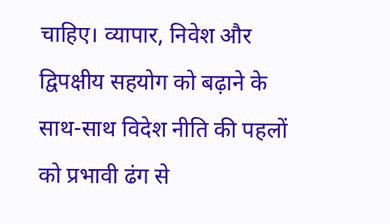चाहिए। व्यापार, निवेश और द्विपक्षीय सहयोग को बढ़ाने के साथ-साथ विदेश नीति की पहलों को प्रभावी ढंग से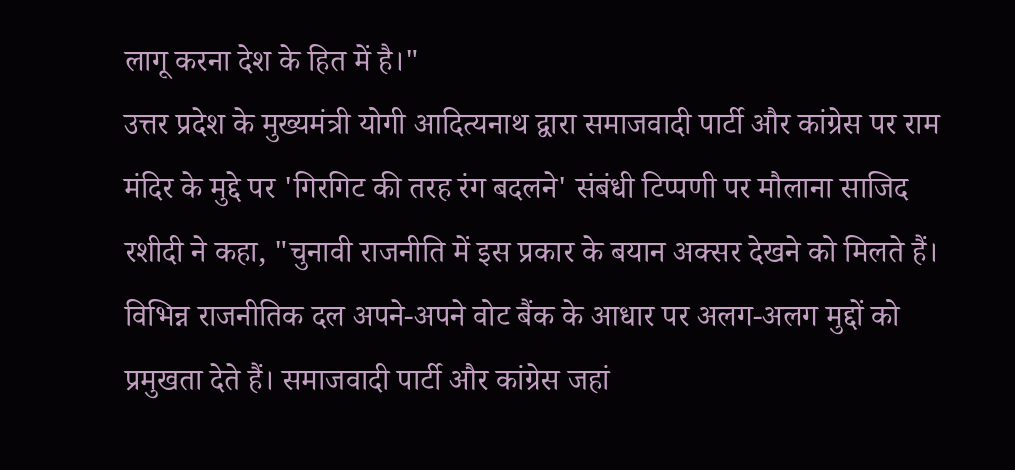लागू करना देश के हित में है।"
उत्तर प्रदेश के मुख्यमंत्री योगी आदित्यनाथ द्वारा समाजवादी पार्टी और कांग्रेस पर राम मंदिर के मुद्दे पर 'गिरगिट की तरह रंग बदलने' संबंधी टिप्पणी पर मौलाना साजिद रशीदी ने कहा, "चुनावी राजनीति में इस प्रकार के बयान अक्सर देखने को मिलते हैं। विभिन्न राजनीतिक दल अपने-अपने वोट बैंक के आधार पर अलग-अलग मुद्दों को प्रमुखता देते हैं। समाजवादी पार्टी और कांग्रेस जहां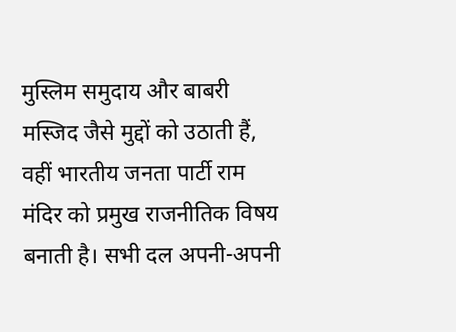मुस्लिम समुदाय और बाबरी मस्जिद जैसे मुद्दों को उठाती हैं, वहीं भारतीय जनता पार्टी राम मंदिर को प्रमुख राजनीतिक विषय बनाती है। सभी दल अपनी-अपनी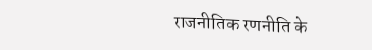राजनीतिक रणनीति के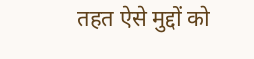तहत ऐसे मुद्दों को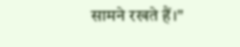सामने रखते हैं।"